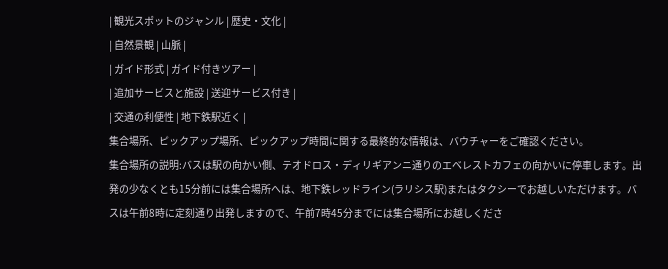| 観光スポットのジャンル | 歴史・文化 |
| 自然景観 | 山脈 |
| ガイド形式 | ガイド付きツアー |
| 追加サービスと施設 | 送迎サービス付き |
| 交通の利便性 | 地下鉄駅近く |
集合場所、ピックアップ場所、ピックアップ時間に関する最終的な情報は、バウチャーをご確認ください。
集合場所の説明:バスは駅の向かい側、テオドロス・ディリギアンニ通りのエベレストカフェの向かいに停車します。出発の少なくとも15分前には集合場所へは、地下鉄レッドライン(ラリシス駅)またはタクシーでお越しいただけます。バスは午前8時に定刻通り出発しますので、午前7時45分までには集合場所にお越しくださ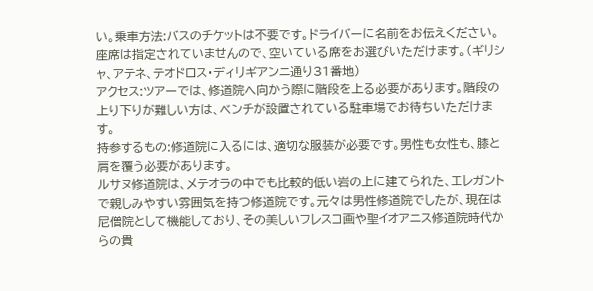い。乗車方法:バスのチケットは不要です。ドライバーに名前をお伝えください。座席は指定されていませんので、空いている席をお選びいただけます。(ギリシャ、アテネ、テオドロス・ディリギアンニ通り31番地)
アクセス:ツアーでは、修道院へ向かう際に階段を上る必要があります。階段の上り下りが難しい方は、ベンチが設置されている駐車場でお待ちいただけます。
持参するもの:修道院に入るには、適切な服装が必要です。男性も女性も、膝と肩を覆う必要があります。
ルサヌ修道院は、メテオラの中でも比較的低い岩の上に建てられた、エレガントで親しみやすい雰囲気を持つ修道院です。元々は男性修道院でしたが、現在は尼僧院として機能しており、その美しいフレスコ画や聖イオアニス修道院時代からの貴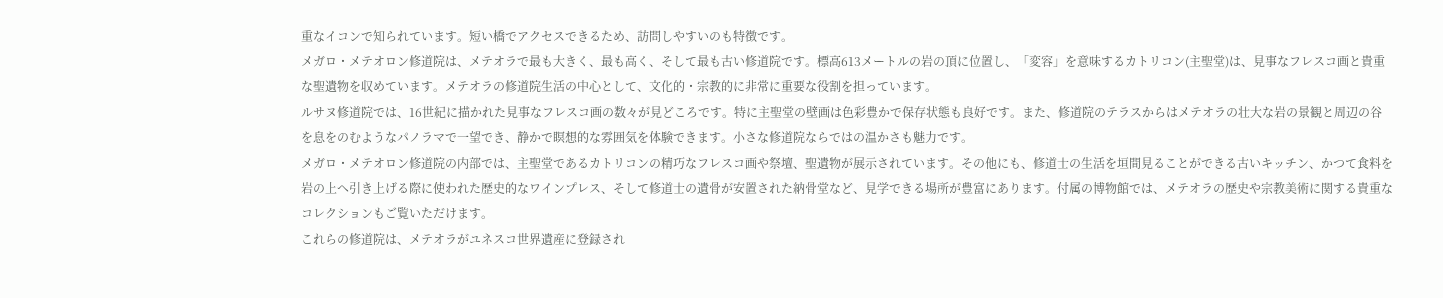重なイコンで知られています。短い橋でアクセスできるため、訪問しやすいのも特徴です。
メガロ・メテオロン修道院は、メテオラで最も大きく、最も高く、そして最も古い修道院です。標高613メートルの岩の頂に位置し、「変容」を意味するカトリコン(主聖堂)は、見事なフレスコ画と貴重な聖遺物を収めています。メテオラの修道院生活の中心として、文化的・宗教的に非常に重要な役割を担っています。
ルサヌ修道院では、16世紀に描かれた見事なフレスコ画の数々が見どころです。特に主聖堂の壁画は色彩豊かで保存状態も良好です。また、修道院のテラスからはメテオラの壮大な岩の景観と周辺の谷を息をのむようなパノラマで一望でき、静かで瞑想的な雰囲気を体験できます。小さな修道院ならではの温かさも魅力です。
メガロ・メテオロン修道院の内部では、主聖堂であるカトリコンの精巧なフレスコ画や祭壇、聖遺物が展示されています。その他にも、修道士の生活を垣間見ることができる古いキッチン、かつて食料を岩の上へ引き上げる際に使われた歴史的なワインプレス、そして修道士の遺骨が安置された納骨堂など、見学できる場所が豊富にあります。付属の博物館では、メテオラの歴史や宗教美術に関する貴重なコレクションもご覧いただけます。
これらの修道院は、メテオラがユネスコ世界遺産に登録され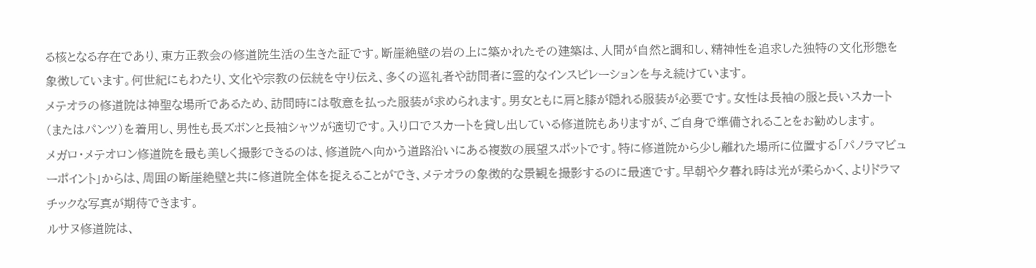る核となる存在であり、東方正教会の修道院生活の生きた証です。断崖絶壁の岩の上に築かれたその建築は、人間が自然と調和し、精神性を追求した独特の文化形態を象徴しています。何世紀にもわたり、文化や宗教の伝統を守り伝え、多くの巡礼者や訪問者に霊的なインスピレーションを与え続けています。
メテオラの修道院は神聖な場所であるため、訪問時には敬意を払った服装が求められます。男女ともに肩と膝が隠れる服装が必要です。女性は長袖の服と長いスカート(またはパンツ)を着用し、男性も長ズボンと長袖シャツが適切です。入り口でスカートを貸し出している修道院もありますが、ご自身で準備されることをお勧めします。
メガロ・メテオロン修道院を最も美しく撮影できるのは、修道院へ向かう道路沿いにある複数の展望スポットです。特に修道院から少し離れた場所に位置する「パノラマビューポイント」からは、周囲の断崖絶壁と共に修道院全体を捉えることができ、メテオラの象徴的な景観を撮影するのに最適です。早朝や夕暮れ時は光が柔らかく、よりドラマチックな写真が期待できます。
ルサヌ修道院は、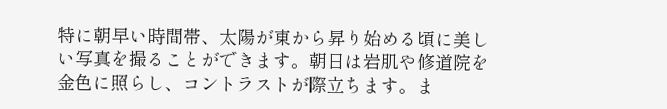特に朝早い時間帯、太陽が東から昇り始める頃に美しい写真を撮ることができます。朝日は岩肌や修道院を金色に照らし、コントラストが際立ちます。ま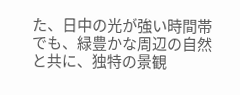た、日中の光が強い時間帯でも、緑豊かな周辺の自然と共に、独特の景観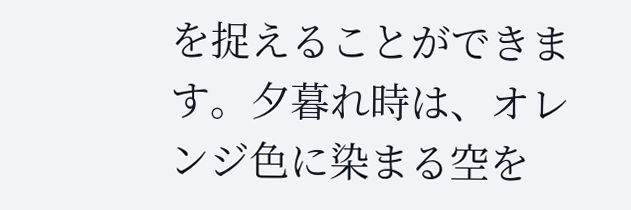を捉えることができます。夕暮れ時は、オレンジ色に染まる空を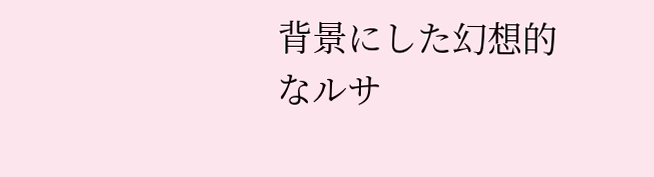背景にした幻想的なルサ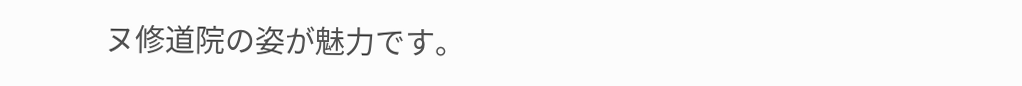ヌ修道院の姿が魅力です。